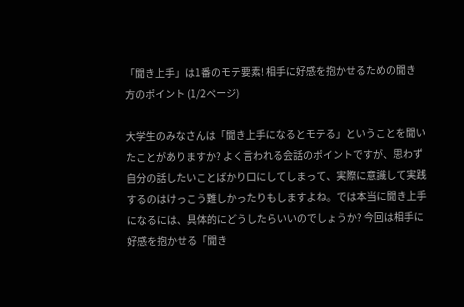「聞き上手」は1番のモテ要素! 相手に好感を抱かせるための聞き方のポイント (1/2ページ)

大学生のみなさんは「聞き上手になるとモテる」ということを聞いたことがありますか? よく言われる会話のポイントですが、思わず自分の話したいことばかり口にしてしまって、実際に意識して実践するのはけっこう難しかったりもしますよね。では本当に聞き上手になるには、具体的にどうしたらいいのでしょうか? 今回は相手に好感を抱かせる「聞き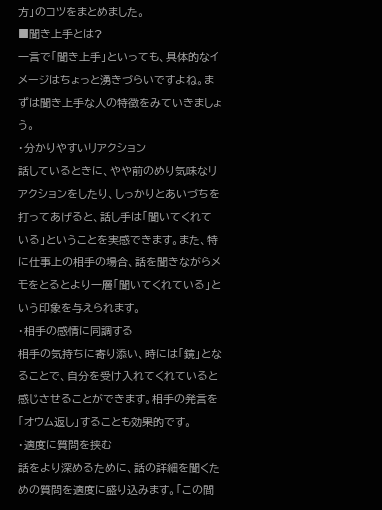方」のコツをまとめました。
■聞き上手とは?
一言で「聞き上手」といっても、具体的なイメージはちょっと湧きづらいですよね。まずは聞き上手な人の特徴をみていきましょう。
・分かりやすいリアクション
話しているときに、やや前のめり気味なリアクションをしたり、しっかりとあいづちを打ってあげると、話し手は「聞いてくれている」ということを実感できます。また、特に仕事上の相手の場合、話を聞きながらメモをとるとより一層「聞いてくれている」という印象を与えられます。
・相手の感情に同調する
相手の気持ちに寄り添い、時には「鏡」となることで、自分を受け入れてくれていると感じさせることができます。相手の発言を「オウム返し」することも効果的です。
・適度に質問を挟む
話をより深めるために、話の詳細を聞くための質問を適度に盛り込みます。「この間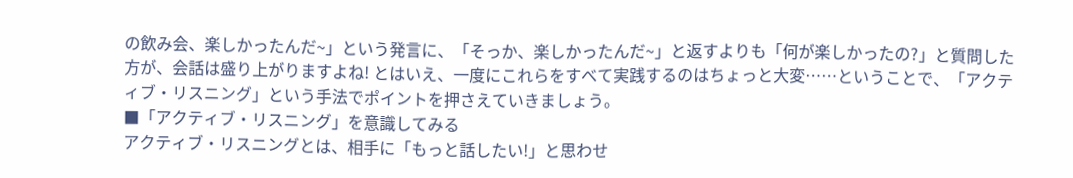の飲み会、楽しかったんだ~」という発言に、「そっか、楽しかったんだ~」と返すよりも「何が楽しかったの?」と質問した方が、会話は盛り上がりますよね! とはいえ、一度にこれらをすべて実践するのはちょっと大変……ということで、「アクティブ・リスニング」という手法でポイントを押さえていきましょう。
■「アクティブ・リスニング」を意識してみる
アクティブ・リスニングとは、相手に「もっと話したい!」と思わせ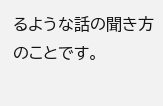るような話の聞き方のことです。